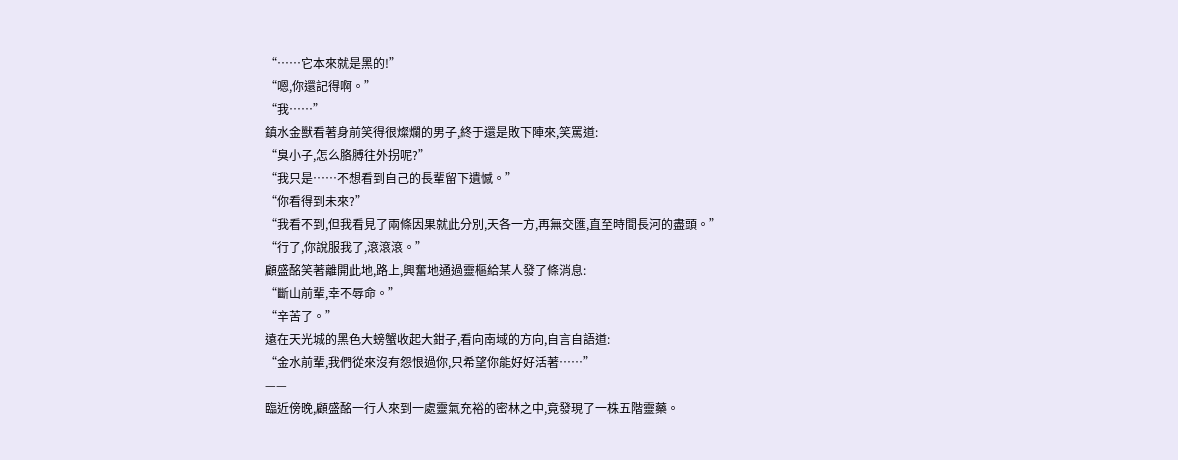“……它本來就是黑的!”
“嗯,你還記得啊。”
“我……”
鎮水金獸看著身前笑得很燦爛的男子,終于還是敗下陣來,笑罵道:
“臭小子,怎么胳膊往外拐呢?”
“我只是……不想看到自己的長輩留下遺憾。”
“你看得到未來?”
“我看不到,但我看見了兩條因果就此分別,天各一方,再無交匯,直至時間長河的盡頭。”
“行了,你說服我了,滾滾滾。”
顧盛酩笑著離開此地,路上,興奮地通過靈樞給某人發了條消息:
“斷山前輩,幸不辱命。”
“辛苦了。”
遠在天光城的黑色大螃蟹收起大鉗子,看向南域的方向,自言自語道:
“金水前輩,我們從來沒有怨恨過你,只希望你能好好活著……”
——
臨近傍晚,顧盛酩一行人來到一處靈氣充裕的密林之中,竟發現了一株五階靈藥。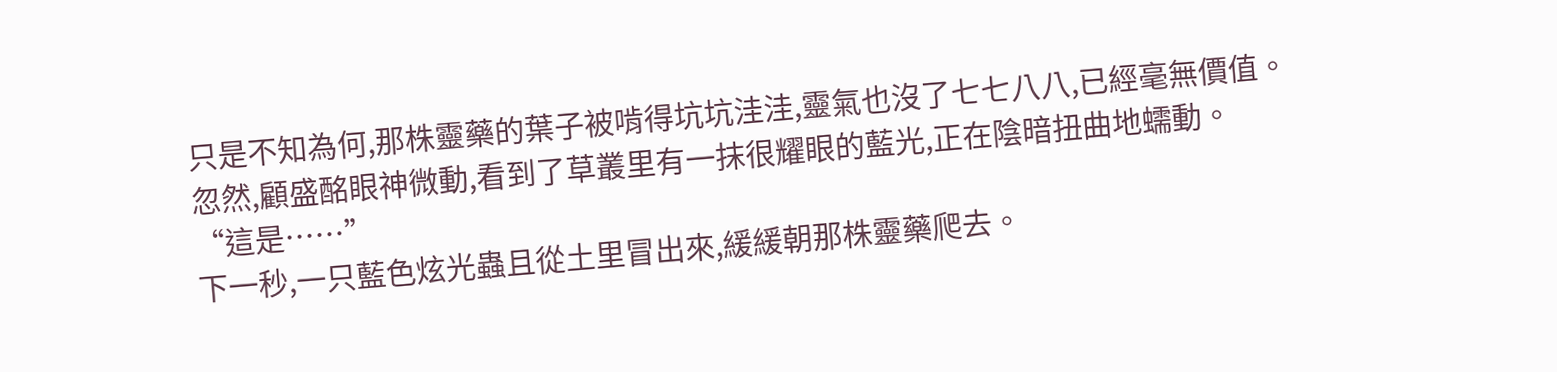只是不知為何,那株靈藥的葉子被啃得坑坑洼洼,靈氣也沒了七七八八,已經毫無價值。
忽然,顧盛酩眼神微動,看到了草叢里有一抹很耀眼的藍光,正在陰暗扭曲地蠕動。
“這是……”
下一秒,一只藍色炫光蟲且從土里冒出來,緩緩朝那株靈藥爬去。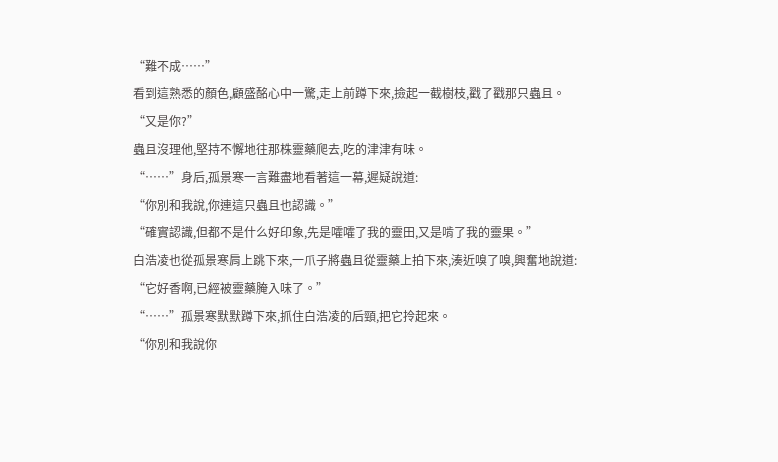“難不成……”
看到這熟悉的顏色,顧盛酩心中一驚,走上前蹲下來,撿起一截樹枝,戳了戳那只蟲且。
“又是你?”
蟲且沒理他,堅持不懈地往那株靈藥爬去,吃的津津有味。
“……”身后,孤景寒一言難盡地看著這一幕,遲疑說道:
“你別和我說,你連這只蟲且也認識。”
“確實認識,但都不是什么好印象,先是嚯嚯了我的靈田,又是啃了我的靈果。”
白浩凌也從孤景寒肩上跳下來,一爪子將蟲且從靈藥上拍下來,湊近嗅了嗅,興奮地說道:
“它好香啊,已經被靈藥腌入味了。”
“……”孤景寒默默蹲下來,抓住白浩凌的后頸,把它拎起來。
“你別和我說你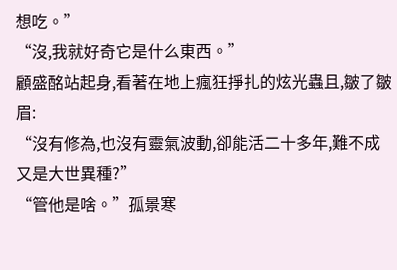想吃。”
“沒,我就好奇它是什么東西。”
顧盛酩站起身,看著在地上瘋狂掙扎的炫光蟲且,皺了皺眉:
“沒有修為,也沒有靈氣波動,卻能活二十多年,難不成又是大世異種?”
“管他是啥。”孤景寒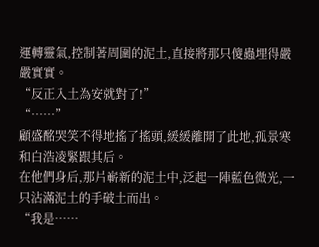運轉靈氣,控制著周圍的泥土,直接將那只傻蟲埋得嚴嚴實實。
“反正入土為安就對了!”
“……”
顧盛酩哭笑不得地搖了搖頭,緩緩離開了此地,孤景寒和白浩凌緊跟其后。
在他們身后,那片嶄新的泥土中,泛起一陣藍色微光,一只沾滿泥土的手破土而出。
“我是……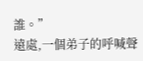誰。”
遠處,一個弟子的呼喊聲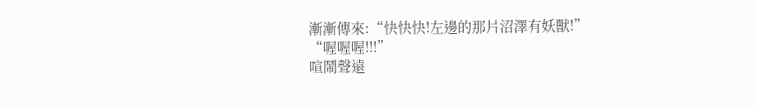漸漸傳來:“快快快!左邊的那片沼澤有妖獸!”
“喔喔喔!!!”
喧鬧聲遠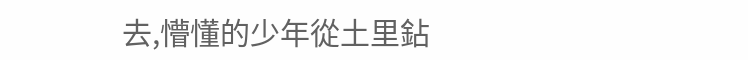去,懵懂的少年從土里鉆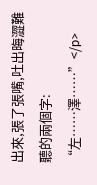出來,張了張嘴,吐出晦澀難聽的兩個字:
“左……澤……”</p>